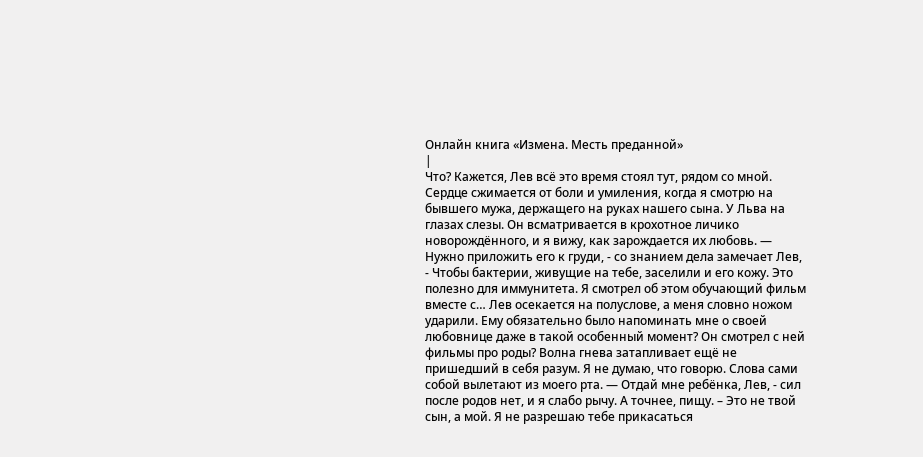Онлайн книга «Измена. Месть преданной»
|
Что? Кажется, Лев всё это время стоял тут, рядом со мной. Сердце сжимается от боли и умиления, когда я смотрю на бывшего мужа, держащего на руках нашего сына. У Льва на глазах слезы. Он всматривается в крохотное личико новорождённого, и я вижу, как зарождается их любовь. — Нужно приложить его к груди, - со знанием дела замечает Лев, - Чтобы бактерии, живущие на тебе, заселили и его кожу. Это полезно для иммунитета. Я смотрел об этом обучающий фильм вместе с… Лев осекается на полуслове, а меня словно ножом ударили. Ему обязательно было напоминать мне о своей любовнице даже в такой особенный момент? Он смотрел с ней фильмы про роды? Волна гнева затапливает ещё не пришедший в себя разум. Я не думаю, что говорю. Слова сами собой вылетают из моего рта. — Отдай мне ребёнка, Лев, - сил после родов нет, и я слабо рычу. А точнее, пищу. – Это не твой сын, а мой. Я не разрешаю тебе прикасаться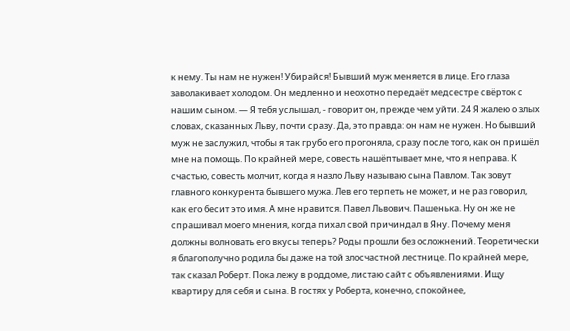к нему. Ты нам не нужен! Убирайся! Бывший муж меняется в лице. Его глаза заволакивает холодом. Он медленно и неохотно передаёт медсестре свёрток с нашим сыном. — Я тебя услышал, - говорит он, прежде чем уйти. 24 Я жалею о злых словах, сказанных Льву, почти сразу. Да, это правда: он нам не нужен. Но бывший муж не заслужил, чтобы я так грубо его прогоняла, сразу после того, как он пришёл мне на помощь. По крайней мере, совесть нашёптывает мне, что я неправа. К счастью, совесть молчит, когда я назло Льву называю сына Павлом. Так зовут главного конкурента бывшего мужа. Лев его терпеть не может, и не раз говорил, как его бесит это имя. А мне нравится. Павел Львович. Пашенька. Ну он же не спрашивал моего мнения, когда пихал свой причиндал в Яну. Почему меня должны волновать его вкусы теперь? Роды прошли без осложнений. Теоретически я благополучно родила бы даже на той злосчастной лестнице. По крайней мере, так сказал Роберт. Пока лежу в роддоме, листаю сайт с объявлениями. Ищу квартиру для себя и сына. В гостях у Роберта, конечно, спокойнее,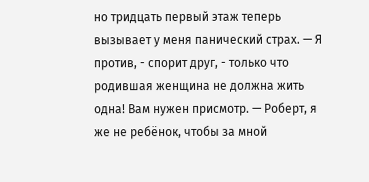но тридцать первый этаж теперь вызывает у меня панический страх. — Я против, - спорит друг, - только что родившая женщина не должна жить одна! Вам нужен присмотр. — Роберт, я же не ребёнок, чтобы за мной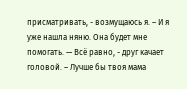присматривать, - возмущаюсь я. – И я уже нашла няню. Она будет мне помогать. — Всё равно, - друг качает головой. – Лучше бы твоя мама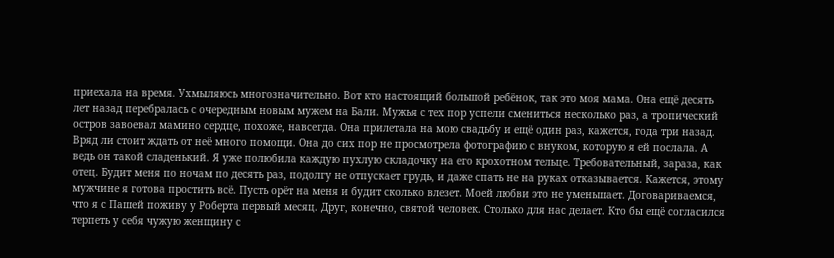приехала на время. Ухмыляюсь многозначительно. Вот кто настоящий большой ребёнок, так это моя мама. Она ещё десять лет назад перебралась с очередным новым мужем на Бали. Мужья с тех пор успели смениться несколько раз, а тропический остров завоевал мамино сердце, похоже, навсегда. Она прилетала на мою свадьбу и ещё один раз, кажется, года три назад. Вряд ли стоит ждать от неё много помощи. Она до сих пор не просмотрела фотографию с внуком, которую я ей послала. А ведь он такой сладенький. Я уже полюбила каждую пухлую складочку на его крохотном тельце. Требовательный, зараза, как отец. Будит меня по ночам по десять раз, подолгу не отпускает грудь, и даже спать не на руках отказывается. Кажется, этому мужчине я готова простить всё. Пусть орёт на меня и будит сколько влезет. Моей любви это не уменьшает. Договариваемся, что я с Пашей поживу у Роберта первый месяц. Друг, конечно, святой человек. Столько для нас делает. Кто бы ещё согласился терпеть у себя чужую женщину с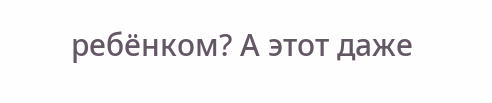ребёнком? А этот даже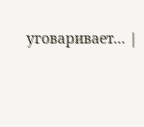уговаривает... |